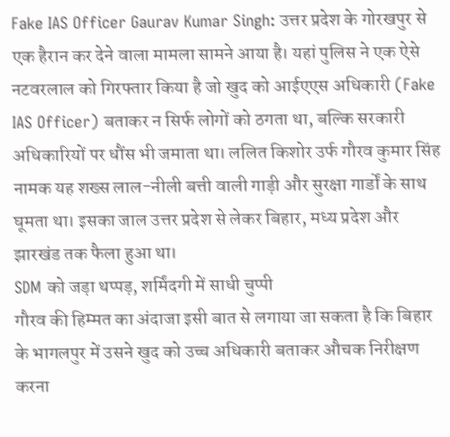Fake IAS Officer Gaurav Kumar Singh: उत्तर प्रदेश के गोरखपुर से एक हैरान कर देने वाला मामला सामने आया है। यहां पुलिस ने एक ऐसे नटवरलाल को गिरफ्तार किया है जो खुद को आईएएस अधिकारी (Fake IAS Officer) बताकर न सिर्फ लोगों को ठगता था, बल्कि सरकारी अधिकारियों पर धौंस भी जमाता था। ललित किशोर उर्फ गौरव कुमार सिंह नामक यह शख्स लाल-नीली बत्ती वाली गाड़ी और सुरक्षा गार्डों के साथ घूमता था। इसका जाल उत्तर प्रदेश से लेकर बिहार, मध्य प्रदेश और झारखंड तक फैला हुआ था।
SDM को जड़ा थप्पड़, शर्मिंदगी में साधी चुप्पी
गौरव की हिम्मत का अंदाजा इसी बात से लगाया जा सकता है कि बिहार के भागलपुर में उसने खुद को उच्च अधिकारी बताकर औचक निरीक्षण करना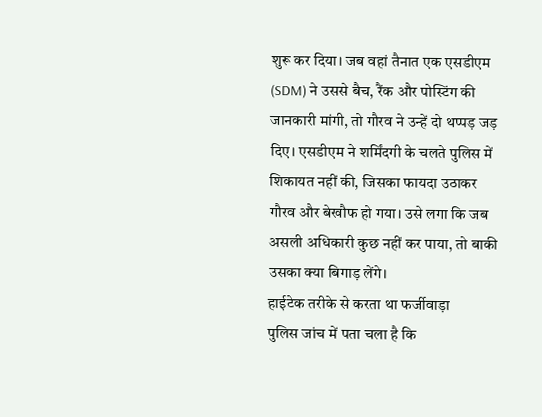शुरू कर दिया। जब वहां तैनात एक एसडीएम (SDM) ने उससे बैच, रैंक और पोस्टिंग की जानकारी मांगी, तो गौरव ने उन्हें दो थप्पड़ जड़ दिए। एसडीएम ने शर्मिंदगी के चलते पुलिस में शिकायत नहीं की, जिसका फायदा उठाकर गौरव और बेखौफ हो गया। उसे लगा कि जब असली अधिकारी कुछ नहीं कर पाया, तो बाकी उसका क्या बिगाड़ लेंगे।
हाईटेक तरीके से करता था फर्जीवाड़ा
पुलिस जांच में पता चला है कि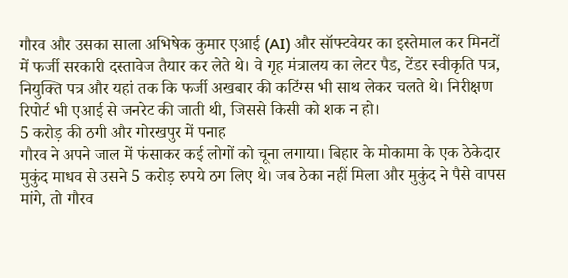गौरव और उसका साला अभिषेक कुमार एआई (AI) और सॉफ्टवेयर का इस्तेमाल कर मिनटों में फर्जी सरकारी दस्तावेज तैयार कर लेते थे। वे गृह मंत्रालय का लेटर पैड, टेंडर स्वीकृति पत्र, नियुक्ति पत्र और यहां तक कि फर्जी अखबार की कटिंग्स भी साथ लेकर चलते थे। निरीक्षण रिपोर्ट भी एआई से जनरेट की जाती थी, जिससे किसी को शक न हो।
5 करोड़ की ठगी और गोरखपुर में पनाह
गौरव ने अपने जाल में फंसाकर कई लोगों को चूना लगाया। बिहार के मोकामा के एक ठेकेदार मुकुंद माधव से उसने 5 करोड़ रुपये ठग लिए थे। जब ठेका नहीं मिला और मुकुंद ने पैसे वापस मांगे, तो गौरव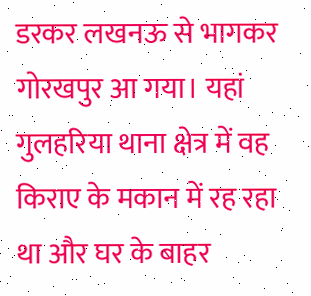डरकर लखनऊ से भागकर गोरखपुर आ गया। यहां गुलहरिया थाना क्षेत्र में वह किराए के मकान में रह रहा था और घर के बाहर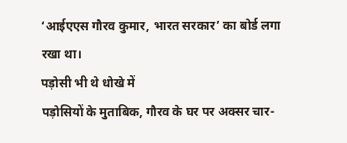‘आईएएस गौरव कुमार, भारत सरकार’ का बोर्ड लगा रखा था।
पड़ोसी भी थे धोखे में
पड़ोसियों के मुताबिक, गौरव के घर पर अक्सर चार-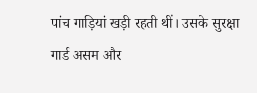पांच गाड़ियां खड़ी रहती थीं। उसके सुरक्षा गार्ड असम और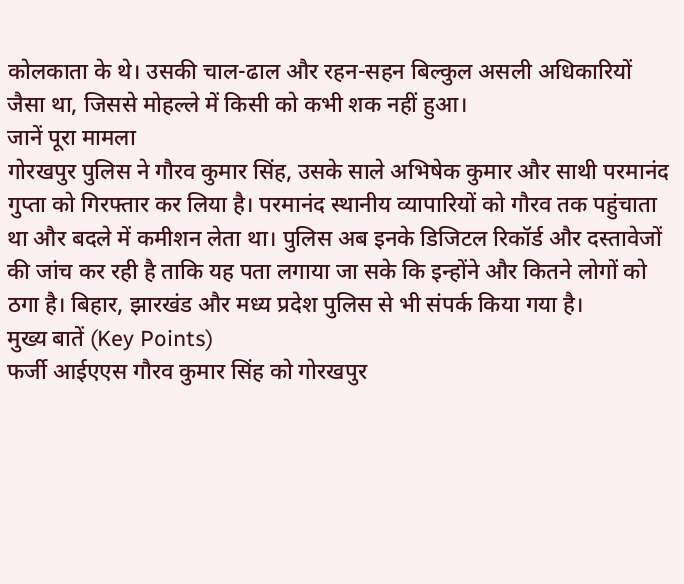कोलकाता के थे। उसकी चाल-ढाल और रहन-सहन बिल्कुल असली अधिकारियों जैसा था, जिससे मोहल्ले में किसी को कभी शक नहीं हुआ।
जानें पूरा मामला
गोरखपुर पुलिस ने गौरव कुमार सिंह, उसके साले अभिषेक कुमार और साथी परमानंद गुप्ता को गिरफ्तार कर लिया है। परमानंद स्थानीय व्यापारियों को गौरव तक पहुंचाता था और बदले में कमीशन लेता था। पुलिस अब इनके डिजिटल रिकॉर्ड और दस्तावेजों की जांच कर रही है ताकि यह पता लगाया जा सके कि इन्होंने और कितने लोगों को ठगा है। बिहार, झारखंड और मध्य प्रदेश पुलिस से भी संपर्क किया गया है।
मुख्य बातें (Key Points)
फर्जी आईएएस गौरव कुमार सिंह को गोरखपुर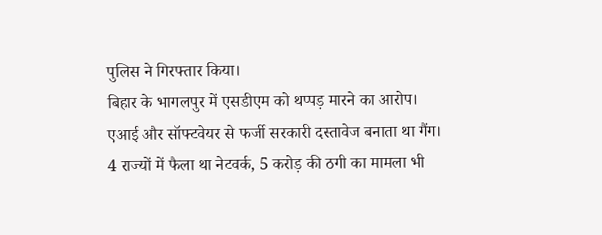पुलिस ने गिरफ्तार किया।
बिहार के भागलपुर में एसडीएम को थप्पड़ मारने का आरोप।
एआई और सॉफ्टवेयर से फर्जी सरकारी दस्तावेज बनाता था गैंग।
4 राज्यों में फैला था नेटवर्क, 5 करोड़ की ठगी का मामला भी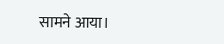सामने आया।